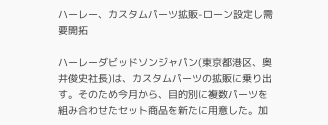ハーレー、カスタムパーツ拡販-ローン設定し需要開拓

ハーレーダビッドソンジャパン(東京都港区、奥井俊史社長)は、カスタムパーツの拡販に乗り出す。そのため今月から、目的別に複数パーツを組み合わせたセット商品を新たに用意した。加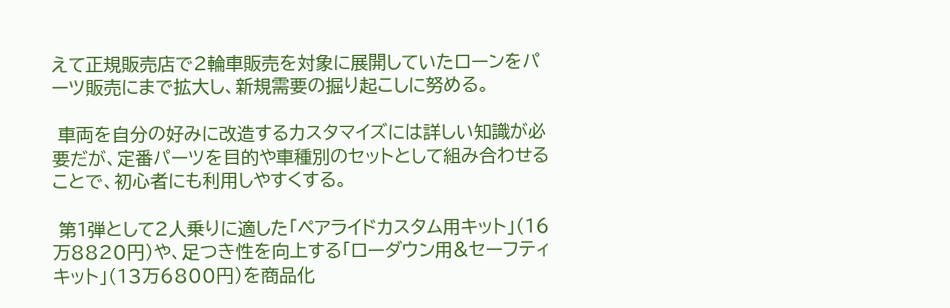えて正規販売店で2輪車販売を対象に展開していたローンをパーツ販売にまで拡大し、新規需要の掘り起こしに努める。

 車両を自分の好みに改造するカスタマイズには詳しい知識が必要だが、定番パーツを目的や車種別のセットとして組み合わせることで、初心者にも利用しやすくする。

 第1弾として2人乗りに適した「ペアライドカスタム用キット」(16万8820円)や、足つき性を向上する「ローダウン用&セーフティキット」(13万6800円)を商品化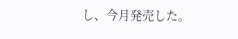し、今月発売した。